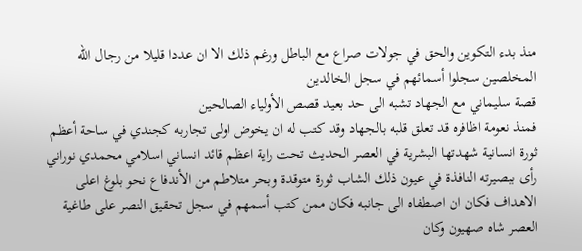منذ بدء التكوين والحق في جولات صراع مع الباطل ورغم ذلك الا ان عددا قليلا من رجال الله المخلصين سجلوا أسمائهم في سجل الخالدين
قصة سليماني مع الجهاد تشبه الى حد بعيد قصص الأولياء الصالحين
فمنذ نعومة اظافره قد تعلق قلبه بالجهاد وقد كتب له ان يخوض اولى تجاربه كجندي في ساحة أعظم ثورة انسانية شهدتها البشرية في العصر الحديث تحت راية اعظم قائد انساني اسلامي محمدي نوراني رأى ببصيرته النافذة في عيون ذلك الشاب ثورة متوقدة وبحر متلاطم من الأندفاع نحو بلوغ اعلى الاهداف فكان ان اصطفاه الى جانبه فكان ممن كتب أسمهم في سجل تحقيق النصر على طاغية العصر شاه صهيون وكان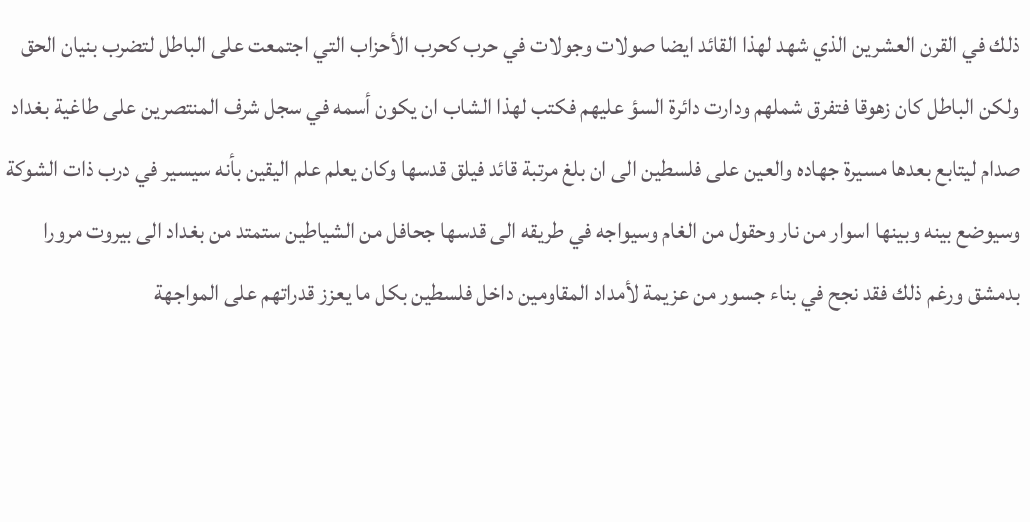ذلك في القرن العشرين الذي شهد لهذا القائد ايضا صولات وجولات في حرب كحرب الأحزاب التي اجتمعت على الباطل لتضرب بنيان الحق ولكن الباطل كان زهوقا فتفرق شملهم ودارت دائرة السؤ عليهم فكتب لهذا الشاب ان يكون أسمه في سجل شرف المنتصرين على طاغية بغداد صدام ليتابع بعدها مسيرة جهاده والعين على فلسطين الى ان بلغ مرتبة قائد فيلق قدسها وكان يعلم علم اليقين بأنه سيسير في درب ذات الشوكة وسيوضع بينه وبينها اسوار من نار وحقول من الغام وسيواجه في طريقه الى قدسها جحافل من الشياطين ستمتد من بغداد الى بيروت مرورا بدمشق ورغم ذلك فقد نجح في بناء جسور من عزيمة لأمداد المقاومين داخل فلسطين بكل ما يعزز قدراتهم على المواجهة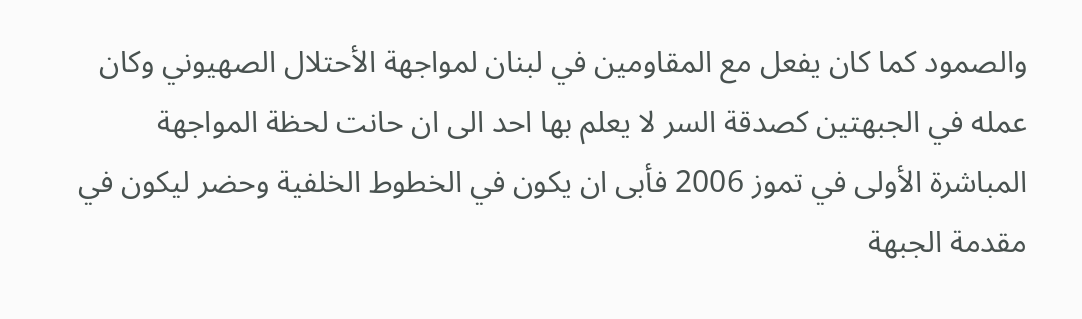والصمود كما كان يفعل مع المقاومين في لبنان لمواجهة الأحتلال الصهيوني وكان عمله في الجبهتين كصدقة السر لا يعلم بها احد الى ان حانت لحظة المواجهة المباشرة الأولى في تموز 2006 فأبى ان يكون في الخطوط الخلفية وحضر ليكون في مقدمة الجبهة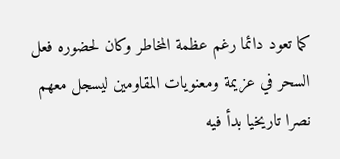كما تعود دائما رغم عظمة المخاطر وكان لحضوره فعل السحر في عزيمة ومعنويات المقاومين ليسجل معهم نصرا تاريخيا بدأ فيه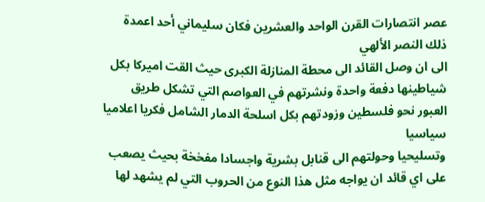عصر انتصارات القرن الواحد والعشرين فكان سليماني أحد اعمدة ذلك النصر الألهي
الى ان وصل القائد الى محطة المنازلة الكبرى حيث القت اميركا بكل شياطينها دفعة واحدة ونشرتهم في العواصم التي تشكل طريق العبور نحو فلسطين وزودتهم بكل اسلحة الدمار الشامل فكريا اعلاميا سياسيا
وتسليحيا وحولتهم الى قنابل بشرية واجسادا مفخخة بحيث يصعب على اي قائد ان يواجه مثل هذا النوع من الحروب التي لم يشهد لها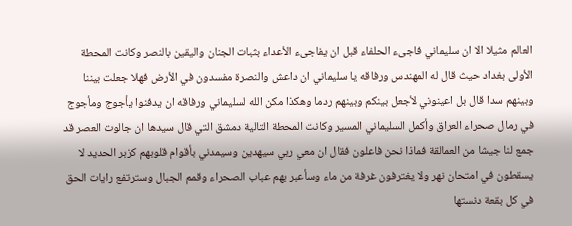العالم مثيلا الا ان سليماني فاجىء الحلفاء قبل ان يفاجىء الأعداء بثبات الجنان واليقين بالنصر وكانت المحطة الأولى بغداد حيث قال له المهندس ورفاقه يا سليماني ان داعش والنصرة مفسدون في الأرض فهلا جعلت بيننا وبينهم سدا قال بل اعينوني لأجعل بينكم وبينهم ردما وهكذا مكن الله لسليماني ورفاقه ان يدفنوا يأجوج ومأجوج في رمال صحراء العراق وأكمل السليماني المسير وكانت المحطة التالية دمشق التي قال سيدها ان جالوت العصر قد جمع لنا جيشا من العمالقة فماذا نحن فاعلون فقال ان معي ربي سيهدين وسيمدني بأقوام قلوبهم كزبر الحديد لا يسقطون في امتحان نهر ولا يغترفون غرفة من ماء وسأعبر بهم عباب الصحراء وقمم الجبال وسترتفع رايات الحق في كل بقعة دنستها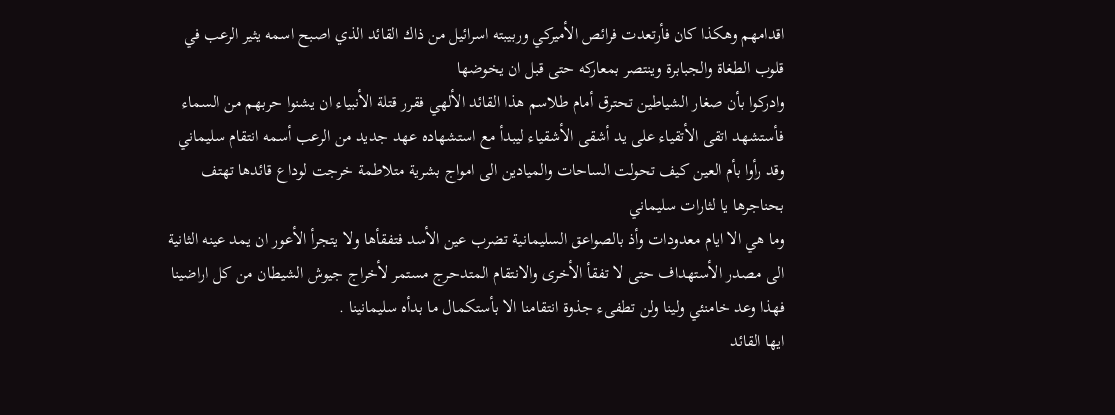اقدامهم وهكذا كان فأرتعدت فرائص الأميركي وربيبته اسرائيل من ذاك القائد الذي اصبح اسمه يثير الرعب في قلوب الطغاة والجبابرة وينتصر بمعاركه حتى قبل ان يخوضها
وادركوا بأن صغار الشياطين تحترق أمام طلاسم هذا القائد الألهي فقرر قتلة الأنبياء ان يشنوا حربهم من السماء فأستشهد اتقى الأتقياء على يد أشقى الأشقياء ليبدأ مع استشهاده عهد جديد من الرعب أسمه انتقام سليماني وقد رأوا بأم العين كيف تحولت الساحات والميادين الى امواج بشرية متلاطمة خرجت لوداع قائدها تهتف بحناجرها يا لثارات سليماني
وما هي الا ايام معدودات وأذ بالصواعق السليمانية تضرب عين الأسد فتفقأها ولا يتجرأ الأعور ان يمد عينه الثانية الى مصدر الأستهداف حتى لا تفقأ الأخرى والانتقام المتدحرج مستمر لأخراج جيوش الشيطان من كل اراضينا فهذا وعد خامنئي ولينا ولن تطفىء جذوة انتقامنا الا بأستكمال ما بدأه سليمانينا .
ايها القائد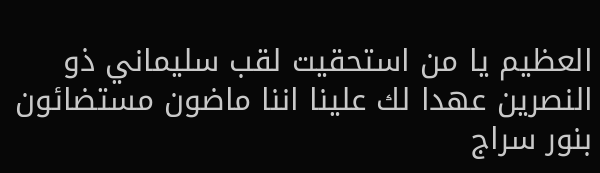العظيم يا من استحقيت لقب سليماني ذو النصرين عهدا لك علينا اننا ماضون مستضائون بنور سراج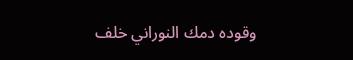وقوده دمك النوراني خلف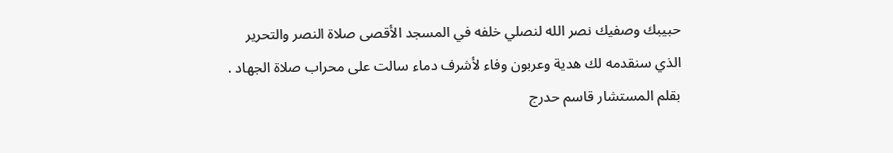حبيبك وصفيك نصر الله لنصلي خلفه في المسجد الأقصى صلاة النصر والتحرير
الذي سنقدمه لك هدية وعربون وفاء لأشرف دماء سالت على محراب صلاة الجهاد .
بقلم المستشار قاسم حدرج